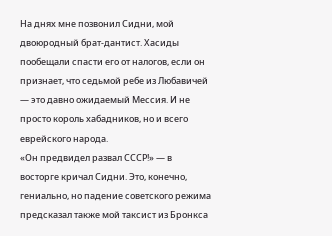На днях мне позвонил Сидни, мой двоюродный брат-дантист. Хасиды пообещали спасти его от налогов, если он признает, что седьмой ребе из Любавичей — это давно ожидаемый Мессия. И не просто король хабадников, но и всего еврейского народа.
«Он предвидел развал СССР!» — в восторге кричал Сидни. Это, конечно, гениально, но падение советского режима предсказал также мой таксист из Бронкса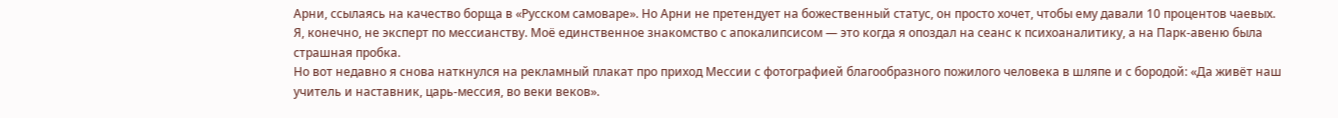Арни, ссылаясь на качество борща в «Русском самоваре». Но Арни не претендует на божественный статус, он просто хочет, чтобы ему давали 10 процентов чаевых.
Я, конечно, не эксперт по мессианству. Моё единственное знакомство с апокалипсисом — это когда я опоздал на сеанс к психоаналитику, а на Парк-авеню была страшная пробка.
Но вот недавно я снова наткнулся на рекламный плакат про приход Мессии с фотографией благообразного пожилого человека в шляпе и с бородой: «Да живёт наш учитель и наставник, царь-мессия, во веки веков».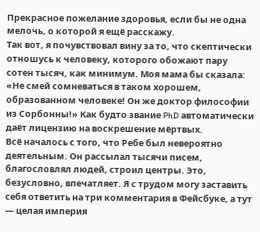Прекрасное пожелание здоровья, если бы не одна мелочь, о которой я ещё расскажу.
Так вот, я почувствовал вину за то, что скептически отношусь к человеку, которого обожают пару сотен тысяч, как минимум. Моя мама бы сказала: «Не смей сомневаться в таком хорошем, образованном человеке! Он же доктор философии из Сорбонны!» Как будто звание PhD автоматически даёт лицензию на воскрешение мёртвых.
Всё началось с того, что Ребе был невероятно деятельным. Он рассылал тысячи писем, благословлял людей, строил центры. Это, безусловно, впечатляет. Я с трудом могу заставить себя ответить на три комментария в Фейсбуке, а тут — целая империя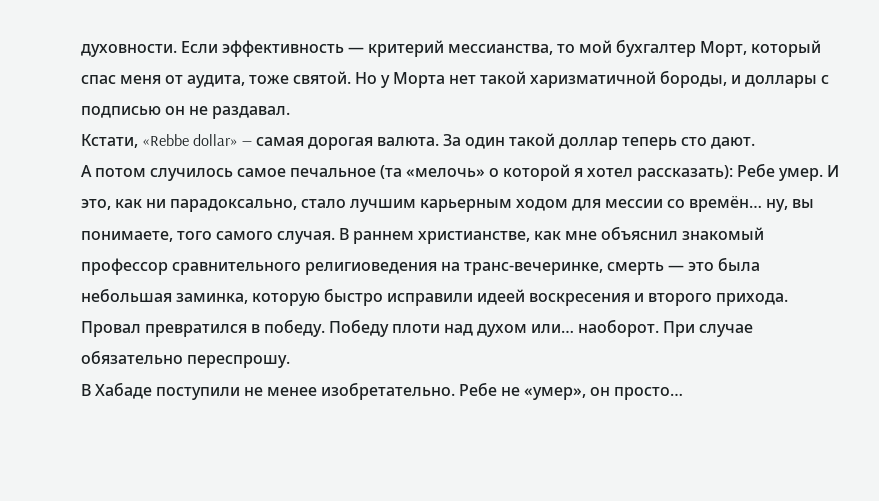духовности. Если эффективность — критерий мессианства, то мой бухгалтер Морт, который спас меня от аудита, тоже святой. Но у Морта нет такой харизматичной бороды, и доллары с подписью он не раздавал.
Кстати, «Rebbe dollar» — самая дорогая валюта. За один такой доллар теперь сто дают.
А потом случилось самое печальное (та «мелочь» о которой я хотел рассказать): Ребе умер. И это, как ни парадоксально, стало лучшим карьерным ходом для мессии со времён… ну, вы понимаете, того самого случая. В раннем христианстве, как мне объяснил знакомый профессор сравнительного религиоведения на транс-вечеринке, смерть — это была небольшая заминка, которую быстро исправили идеей воскресения и второго прихода. Провал превратился в победу. Победу плоти над духом или… наоборот. При случае обязательно переспрошу.
В Хабаде поступили не менее изобретательно. Ребе не «умер», он просто…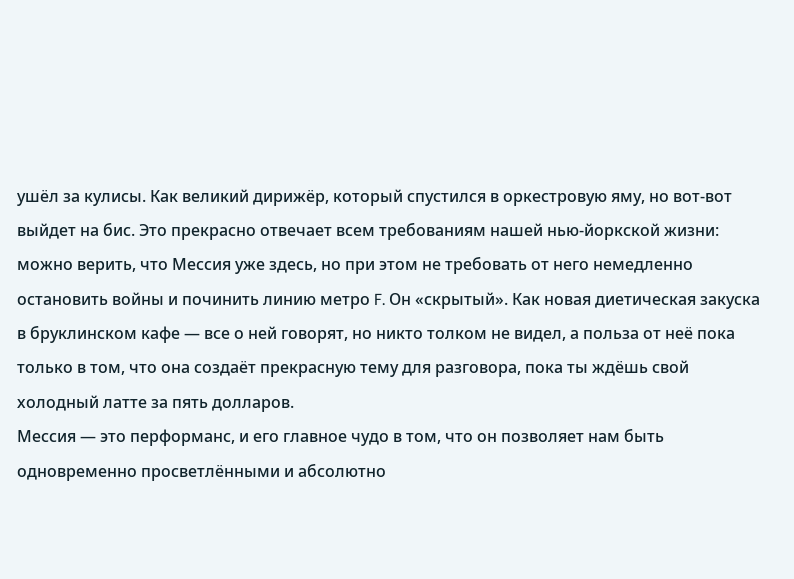ушёл за кулисы. Как великий дирижёр, который спустился в оркестровую яму, но вот-вот выйдет на бис. Это прекрасно отвечает всем требованиям нашей нью-йоркской жизни: можно верить, что Мессия уже здесь, но при этом не требовать от него немедленно остановить войны и починить линию метро F. Он «скрытый». Как новая диетическая закуска в бруклинском кафе — все о ней говорят, но никто толком не видел, а польза от неё пока только в том, что она создаёт прекрасную тему для разговора, пока ты ждёшь свой холодный латте за пять долларов.
Мессия — это перформанс, и его главное чудо в том, что он позволяет нам быть одновременно просветлёнными и абсолютно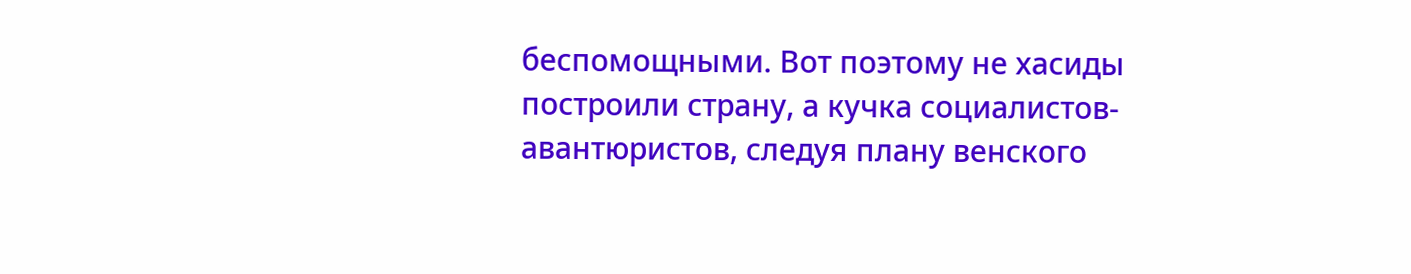беспомощными. Вот поэтому не хасиды построили страну, а кучка социалистов-авантюристов, следуя плану венского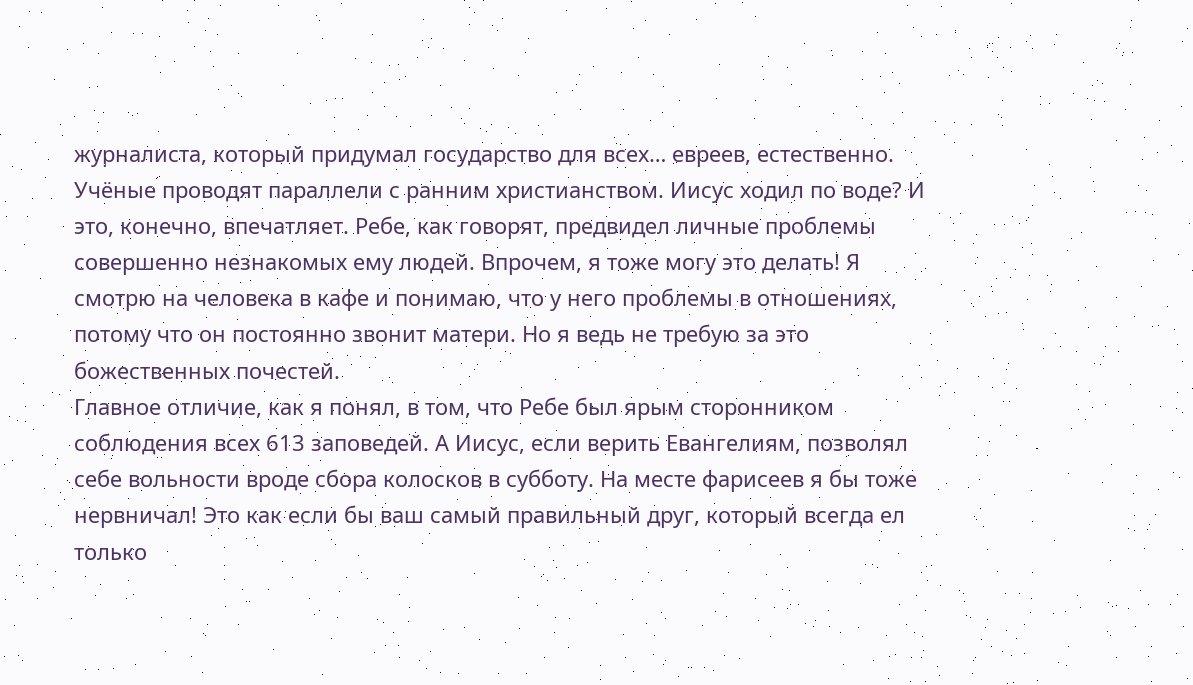журналиста, который придумал государство для всех… евреев, естественно.
Учёные проводят параллели с ранним христианством. Иисус ходил по воде? И это, конечно, впечатляет. Ребе, как говорят, предвидел личные проблемы совершенно незнакомых ему людей. Впрочем, я тоже могу это делать! Я смотрю на человека в кафе и понимаю, что у него проблемы в отношениях, потому что он постоянно звонит матери. Но я ведь не требую за это божественных почестей.
Главное отличие, как я понял, в том, что Ребе был ярым сторонником соблюдения всех 613 заповедей. А Иисус, если верить Евангелиям, позволял себе вольности вроде сбора колосков в субботу. На месте фарисеев я бы тоже нервничал! Это как если бы ваш самый правильный друг, который всегда ел только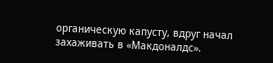органическую капусту, вдруг начал захаживать в «Макдоналдс».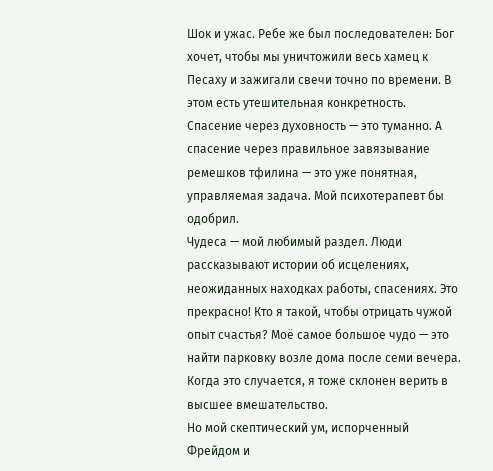Шок и ужас. Ребе же был последователен: Бог хочет, чтобы мы уничтожили весь хамец к Песаху и зажигали свечи точно по времени. В этом есть утешительная конкретность. Спасение через духовность — это туманно. А спасение через правильное завязывание ремешков тфилина — это уже понятная, управляемая задача. Мой психотерапевт бы одобрил.
Чудеса — мой любимый раздел. Люди рассказывают истории об исцелениях, неожиданных находках работы, спасениях. Это прекрасно! Кто я такой, чтобы отрицать чужой опыт счастья? Моё самое большое чудо — это найти парковку возле дома после семи вечера. Когда это случается, я тоже склонен верить в высшее вмешательство.
Но мой скептический ум, испорченный Фрейдом и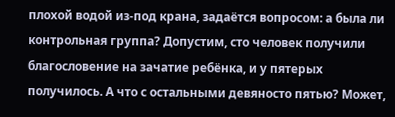плохой водой из-под крана, задаётся вопросом: а была ли контрольная группа? Допустим, сто человек получили благословение на зачатие ребёнка, и у пятерых получилось. А что с остальными девяносто пятью? Может,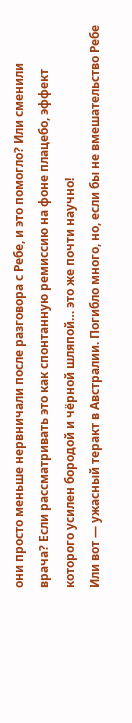они просто меньше нервничали после разговора с Ребе, и это помогло? Или сменили врача? Если рассматривать это как спонтанную ремиссию на фоне плацебо, эффект которого усилен бородой и чёрной шляпой… это же почти научно!
Или вот — ужасный теракт в Австралии. Погибло много, но, если бы не вмешательство Ребе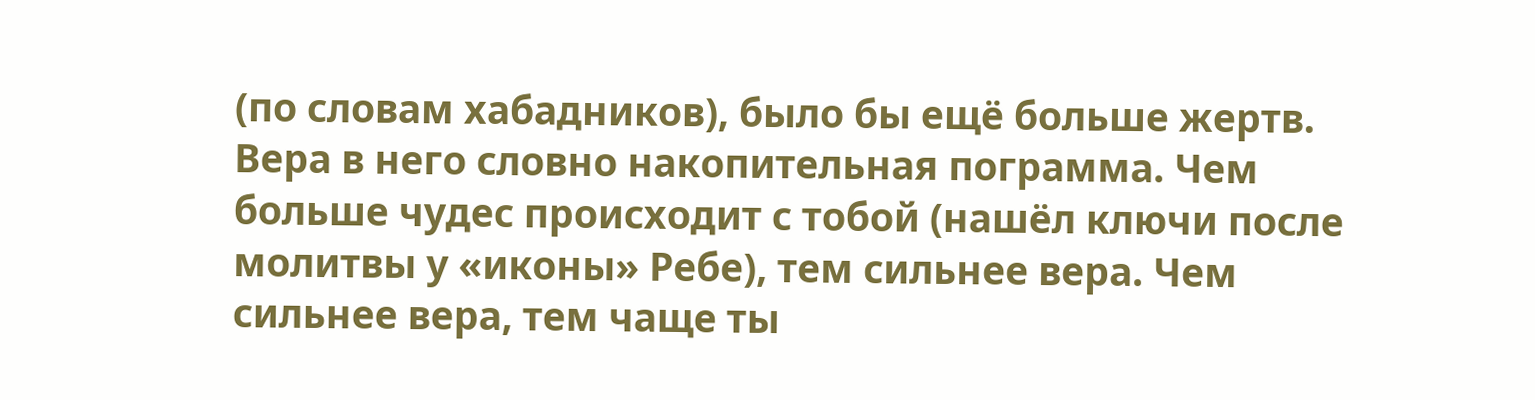(по словам хабадников), было бы ещё больше жертв.
Вера в него словно накопительная пограмма. Чем больше чудес происходит с тобой (нашёл ключи после молитвы у «иконы» Ребе), тем сильнее вера. Чем сильнее вера, тем чаще ты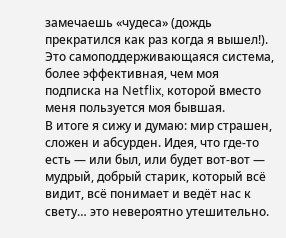замечаешь «чудеса» (дождь прекратился как раз когда я вышел!). Это самоподдерживающаяся система, более эффективная, чем моя подписка на Netflix, которой вместо меня пользуется моя бывшая.
В итоге я сижу и думаю: мир страшен, сложен и абсурден. Идея, что где-то есть — или был, или будет вот-вот — мудрый, добрый старик, который всё видит, всё понимает и ведёт нас к свету… это невероятно утешительно.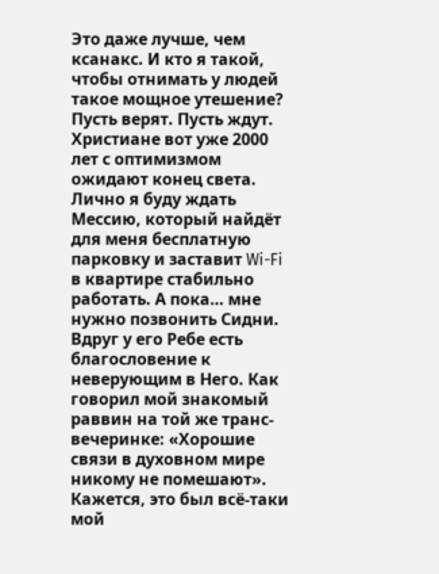Это даже лучше, чем ксанакс. И кто я такой, чтобы отнимать у людей такое мощное утешение? Пусть верят. Пусть ждут. Христиане вот уже 2000 лет с оптимизмом ожидают конец света.
Лично я буду ждать Мессию, который найдёт для меня бесплатную парковку и заставит Wi-Fi в квартире стабильно работать. А пока… мне нужно позвонить Сидни. Вдруг у его Ребе есть благословение к неверующим в Него. Как говорил мой знакомый раввин на той же транс-вечеринке: «Хорошие связи в духовном мире никому не помешают». Кажется, это был всё-таки мой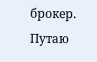брокер. Путаю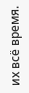их всё время.